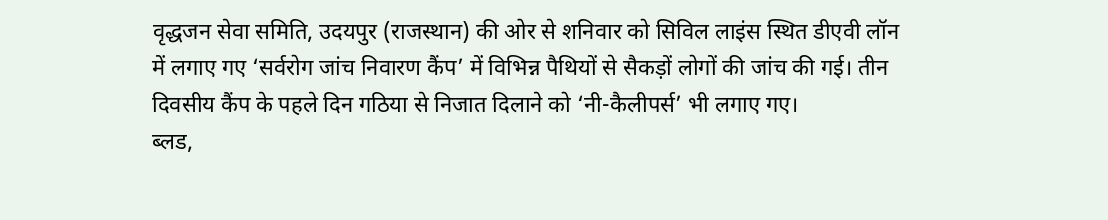वृद्धजन सेवा समिति, उदयपुर (राजस्थान) की ओर से शनिवार को सिविल लाइंस स्थित डीएवी लॉन में लगाए गए ‘सर्वरोग जांच निवारण कैंप’ में विभिन्न पैथियों से सैकड़ों लोगों की जांच की गई। तीन दिवसीय कैंप के पहले दिन गठिया से निजात दिलाने को ‘नी-कैलीपर्स’ भी लगाए गए।
ब्लड,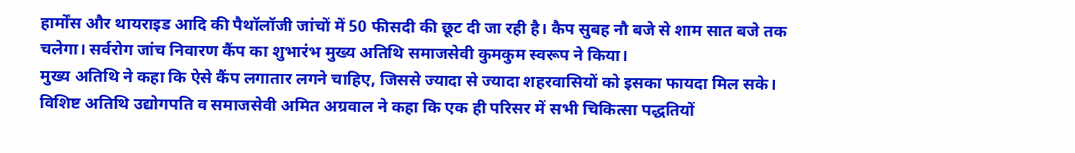हार्मोंस और थायराइड आदि की पैथॉलॉजी जांचों में 50 फीसदी की छूट दी जा रही है। कैप सुबह नौ बजे से शाम सात बजे तक चलेगा। सर्वरोग जांच निवारण कैंप का शुभारंभ मुख्य अतिथि समाजसेवी कुमकुम स्वरूप ने किया।
मुख्य अतिथि ने कहा कि ऐसे कैंप लगातार लगने चाहिए, जिससे ज्यादा से ज्यादा शहरवासियों को इसका फायदा मिल सके।
विशिष्ट अतिथि उद्योगपति व समाजसेवी अमित अग्रवाल ने कहा कि एक ही परिसर में सभी चिकित्सा पद्धतियों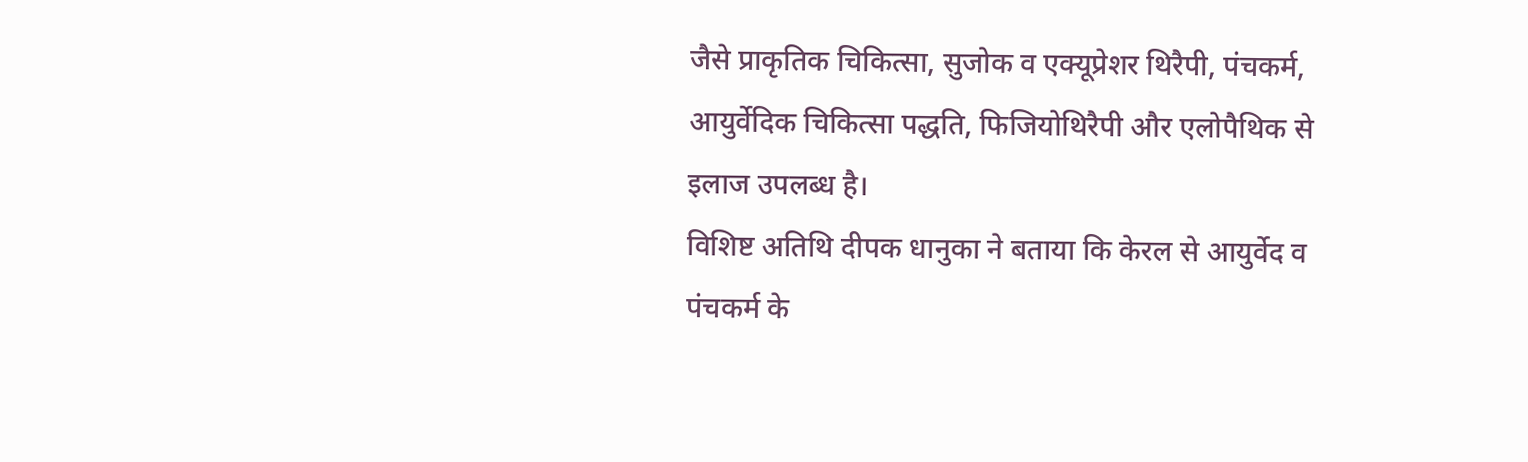जैसे प्राकृतिक चिकित्सा, सुजोक व एक्यूप्रेशर थिरैपी, पंचकर्म, आयुर्वेदिक चिकित्सा पद्धति, फिजियोथिरैपी और एलोपैथिक से इलाज उपलब्ध है।
विशिष्ट अतिथि दीपक धानुका ने बताया कि केरल से आयुर्वेद व पंचकर्म के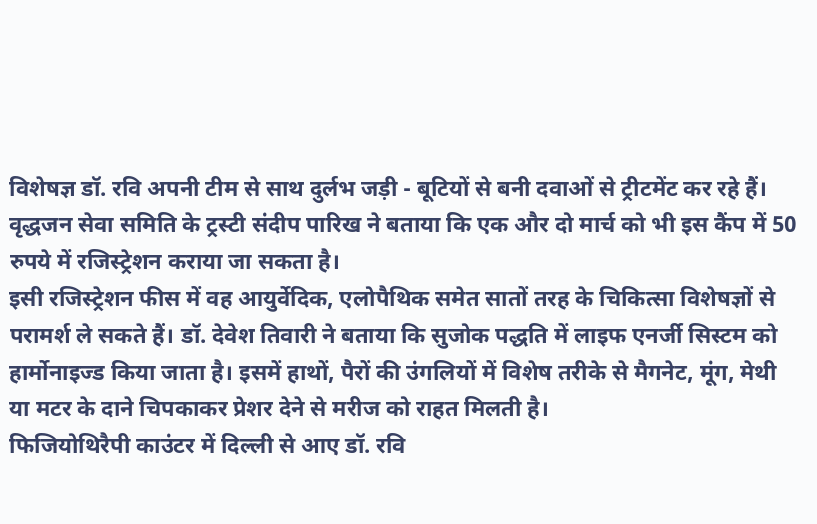विशेषज्ञ डॉ. रवि अपनी टीम से साथ दुर्लभ जड़ी - बूटियों से बनी दवाओं से ट्रीटमेंट कर रहे हैं। वृद्धजन सेवा समिति के ट्रस्टी संदीप पारिख ने बताया कि एक और दो मार्च को भी इस कैंप में 50 रुपये में रजिस्ट्रेशन कराया जा सकता है।
इसी रजिस्ट्रेशन फीस में वह आयुर्वेदिक, एलोपैथिक समेत सातों तरह के चिकित्सा विशेषज्ञों से परामर्श ले सकते हैं। डॉ. देवेश तिवारी ने बताया कि सुजोक पद्धति में लाइफ एनर्जी सिस्टम को हार्मोनाइज्ड किया जाता है। इसमें हाथों, पैरों की उंगलियों में विशेष तरीके से मैगनेट, मूंग, मेथी या मटर के दाने चिपकाकर प्रेशर देने से मरीज को राहत मिलती है।
फिजियोथिरैपी काउंटर में दिल्ली से आए डॉ. रवि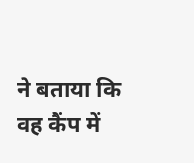ने बताया कि वह कैंप में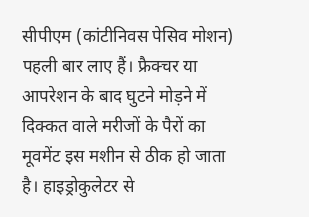सीपीएम (कांटीनिवस पेसिव मोशन) पहली बार लाए हैं। फ्रैक्चर या आपरेशन के बाद घुटने मोड़ने में दिक्कत वाले मरीजों के पैरों का मूवमेंट इस मशीन से ठीक हो जाता है। हाइड्रोकुलेटर से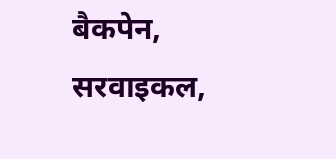बैकपेन, सरवाइकल,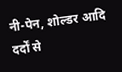नी-पेन, शोल्डर आदि दर्दों से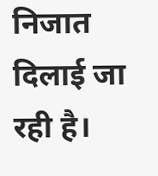निजात दिलाई जा रही है।